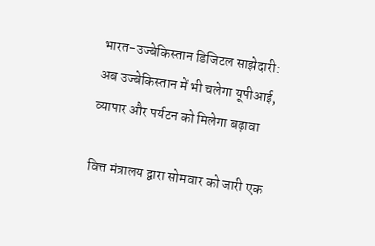भारत-उज्बेकिस्तान डिजिटल साझेदारी: अब उज्बेकिस्तान में भी चलेगा यूपीआई, व्यापार और पर्यटन को मिलेगा बढ़ावा

वित्त मंत्रालय द्वारा सोमवार को जारी एक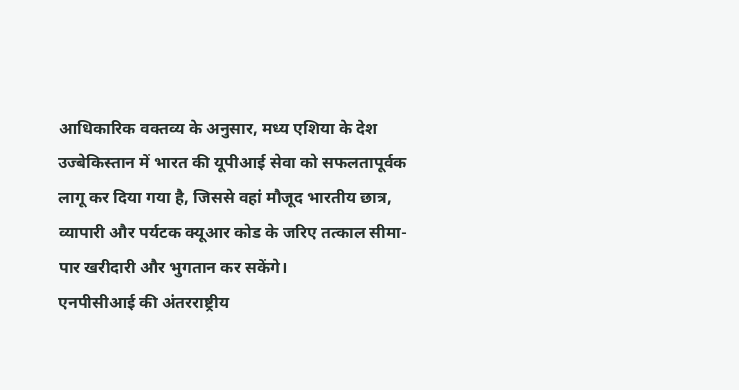आधिकारिक वक्तव्य के अनुसार, मध्य एशिया के देश उज्बेकिस्तान में भारत की यूपीआई सेवा को सफलतापूर्वक लागू कर दिया गया है, जिससे वहां मौजूद भारतीय छात्र, व्यापारी और पर्यटक क्यूआर कोड के जरिए तत्काल सीमा-पार खरीदारी और भुगतान कर सकेंगे।
एनपीसीआई की अंतरराष्ट्रीय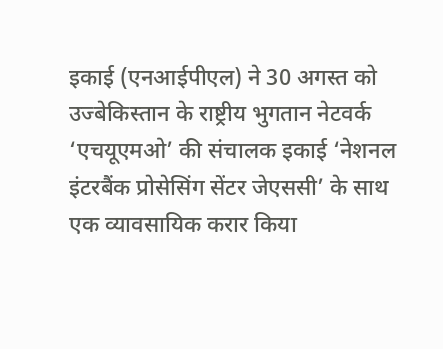इकाई (एनआईपीएल) ने 30 अगस्त को उज्बेकिस्तान के राष्ट्रीय भुगतान नेटवर्क ‘एचयूएमओ’ की संचालक इकाई ‘नेशनल इंटरबैंक प्रोसेसिंग सेंटर जेएससी’ के साथ एक व्यावसायिक करार किया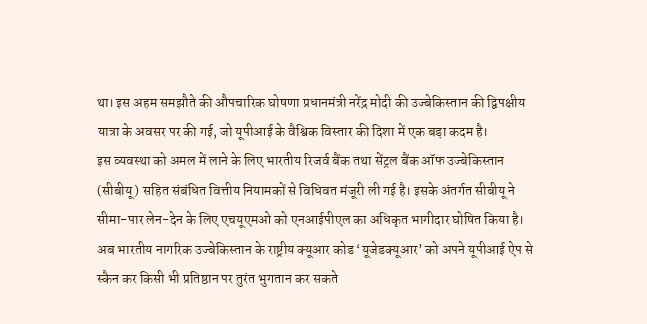था। इस अहम समझौते की औपचारिक घोषणा प्रधानमंत्री नरेंद्र मोदी की उज्बेकिस्तान की द्विपक्षीय यात्रा के अवसर पर की गई, जो यूपीआई के वैश्विक विस्तार की दिशा में एक बड़ा कदम है।
इस व्यवस्था को अमल में लाने के लिए भारतीय रिजर्व बैंक तथा सेंट्रल बैंक ऑफ उज्बेकिस्तान (सीबीयू) सहित संबंधित वित्तीय नियामकों से विधिवत मंजूरी ली गई है। इसके अंतर्गत सीबीयू ने सीमा-पार लेन-देन के लिए एचयूएमओ को एनआईपीएल का अधिकृत भागीदार घोषित किया है। अब भारतीय नागरिक उज्बेकिस्तान के राष्ट्रीय क्यूआर कोड ‘यूजेडक्यूआर’ को अपने यूपीआई ऐप से स्कैन कर किसी भी प्रतिष्ठान पर तुरंत भुगतान कर सकते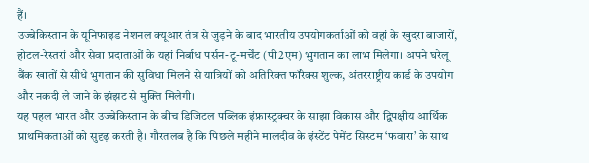हैं।
उज्बेकिस्तान के यूनिफाइड नेशनल क्यूआर तंत्र से जुड़ने के बाद भारतीय उपयोगकर्ताओं को वहां के खुदरा बाजारों, होटल-रेस्तरां और सेवा प्रदाताओं के यहां निर्बाध पर्सन-टू-मर्चेंट (पी2एम) भुगतान का लाभ मिलेगा। अपने घरेलू बैंक खातों से सीधे भुगतान की सुविधा मिलने से यात्रियों को अतिरिक्त फॉरेक्स शुल्क, अंतरराष्ट्रीय कार्ड के उपयोग और नकदी ले जाने के झंझट से मुक्ति मिलेगी।
यह पहल भारत और उज्बेकिस्तान के बीच डिजिटल पब्लिक इंफ्रास्ट्रक्चर के साझा विकास और द्विपक्षीय आर्थिक प्राथमिकताओं को सुदृढ़ करती है। गौरतलब है कि पिछले महीने मालदीव के इंस्टेंट पेमेंट सिस्टम ‘फवारा’ के साथ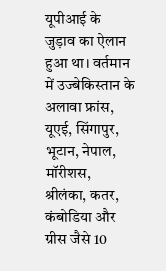यूपीआई के जुड़ाव का ऐलान हुआ था। वर्तमान में उज्बेकिस्तान के अलावा फ्रांस, यूएई, सिंगापुर, भूटान, नेपाल, मॉरीशस, श्रीलंका, कतर, कंबोडिया और ग्रीस जैसे 10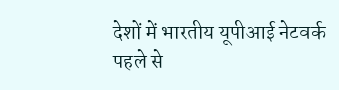देशों में भारतीय यूपीआई नेटवर्क पहले से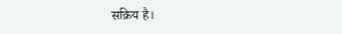सक्रिय है।